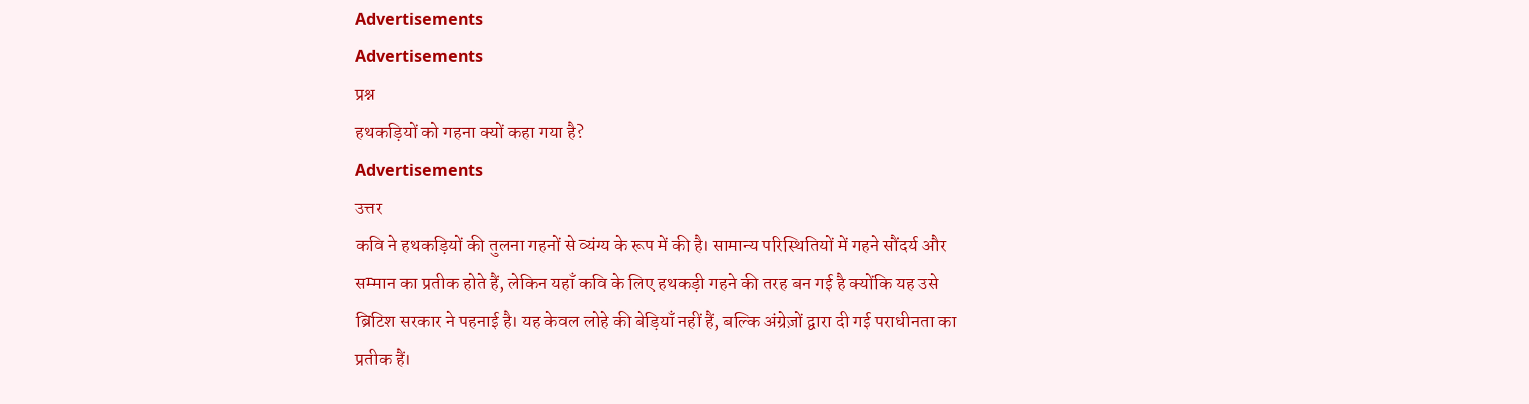Advertisements
Advertisements
प्रश्न
हथकड़ियों को गहना क्यों कहा गया है?
Advertisements
उत्तर
कवि ने हथकड़ियों की तुलना गहनों से व्यंग्य के रूप में की है। सामान्य परिस्थितियों में गहने सौंदर्य और सम्मान का प्रतीक होते हैं, लेकिन यहाँ कवि के लिए हथकड़ी गहने की तरह बन गई है क्योंकि यह उसे ब्रिटिश सरकार ने पहनाई है। यह केवल लोहे की बेड़ियाँ नहीं हैं, बल्कि अंग्रेज़ों द्वारा दी गई पराधीनता का प्रतीक हैं।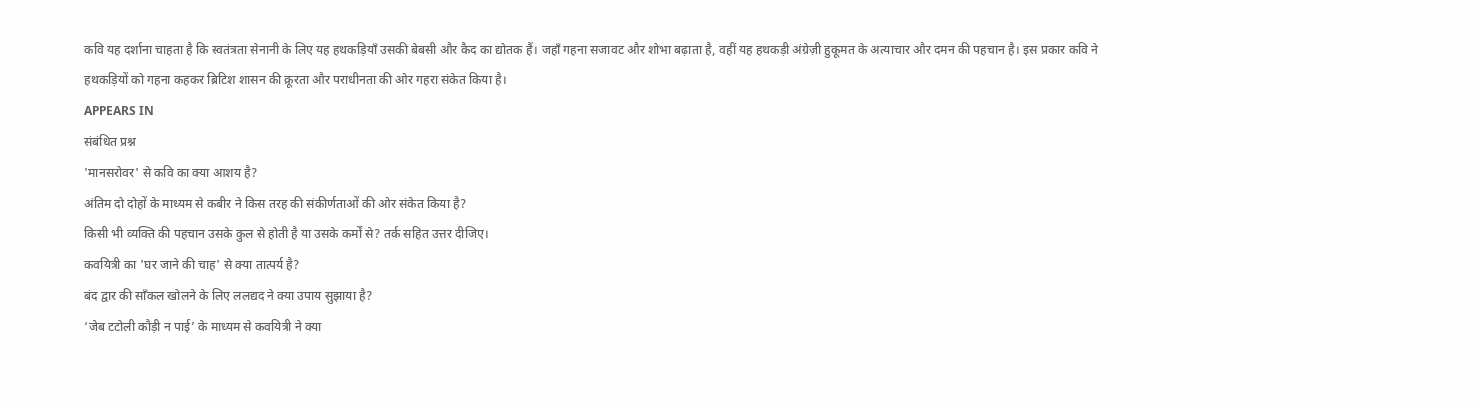कवि यह दर्शाना चाहता है कि स्वतंत्रता सेनानी के लिए यह हथकड़ियाँ उसकी बेबसी और कैद का द्योतक हैं। जहाँ गहना सजावट और शोभा बढ़ाता है, वहीं यह हथकड़ी अंग्रेज़ी हुकूमत के अत्याचार और दमन की पहचान है। इस प्रकार कवि ने हथकड़ियों को गहना कहकर ब्रिटिश शासन की क्रूरता और पराधीनता की ओर गहरा संकेत किया है।
APPEARS IN
संबंधित प्रश्न
'मानसरोवर' से कवि का क्या आशय है?
अंतिम दो दोहों के माध्यम से कबीर ने किस तरह की संकीर्णताओं की ओर संकेत किया है?
किसी भी व्यक्ति की पहचान उसके कुल से होती है या उसके कर्मों से? तर्क सहित उत्तर दीजिए।
कवयित्री का 'घर जाने की चाह' से क्या तात्पर्य है?
बंद द्वार की साँकल खोलने के लिए ललद्यद ने क्या उपाय सुझाया है?
‘जेब टटोली कौड़ी न पाई’ के माध्यम से कवयित्री ने क्या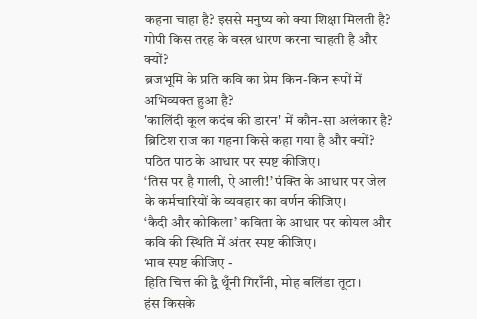कहना चाहा है? इससे मनुष्य को क्या शिक्षा मिलती है?
गोपी किस तरह के वस्त्र धारण करना चाहती है और क्यों?
ब्रजभूमि के प्रति कवि का प्रेम किन-किन रूपों में अभिव्यक्त हुआ है?
'कालिंदी कूल कदंब की डारन' में कौन-सा अलंकार है?
ब्रिटिश राज का गहना किसे कहा गया है और क्यों? पठित पाठ के आधार पर स्पष्ट कीजिए।
‘तिस पर है गाली, ऐ आली!’ पंक्ति के आधार पर जेल के कर्मचारियों के व्यवहार का वर्णन कीजिए।
‘कैदी और कोकिला’ कविता के आधार पर कोयल और कवि की स्थिति में अंतर स्पष्ट कीजिए।
भाव स्पष्ट कीजिए -
हिति चित्त की द्वै थूँनी गिराँनी, मोह बलिंडा तूटा।
हंस किसके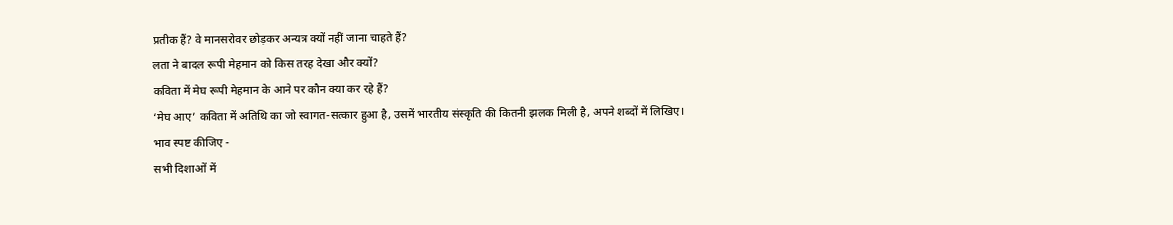प्रतीक हैं? वे मानसरोवर छोड़कर अन्यत्र क्यों नहीं जाना चाहते हैं?
लता ने बादल रूपी मेहमान को किस तरह देखा और क्यों?
कविता में मेघ रूपी मेहमान के आने पर कौन क्या कर रहे हैं?
‘मेघ आए’ कविता में अतिथि का जो स्वागत-सत्कार हुआ है, उसमें भारतीय संस्कृति की कितनी झलक मिली है, अपने शब्दों में लिखिए।
भाव स्पष्ट कीजिए -
सभी दिशाओं में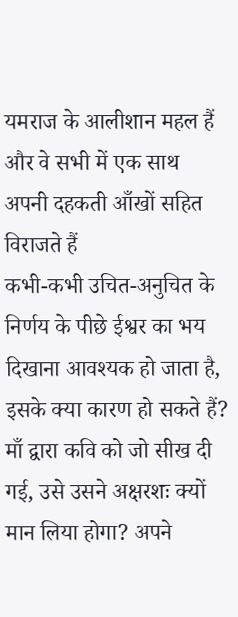यमराज के आलीशान महल हैं
और वे सभी में एक साथ
अपनी दहकती आँखों सहित विराजते हैं
कभी-कभी उचित-अनुचित के निर्णय के पीछे ईश्वर का भय दिखाना आवश्यक हो जाता है, इसके क्या कारण हो सकते हैं?
माँ द्वारा कवि को जो सीख दी गई, उसे उसने अक्षरशः क्यों मान लिया होगा? अपने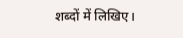शब्दों में लिखिए।